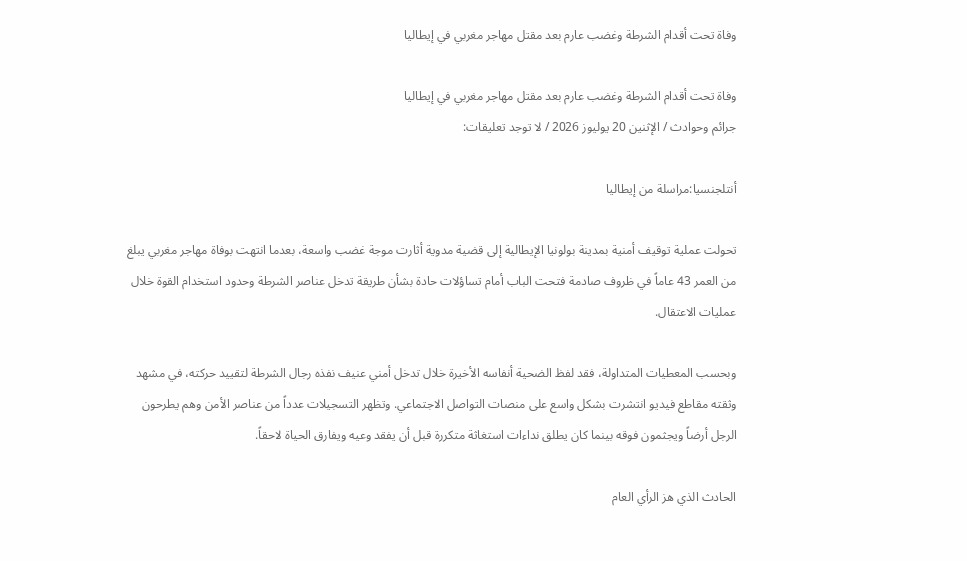وفاة تحت أقدام الشرطة وغضب عارم بعد مقتل مهاجر مغربي في إيطاليا

وفاة تحت أقدام الشرطة وغضب عارم بعد مقتل مهاجر مغربي في إيطاليا
جرائم وحوادث / الإثنين 20 يوليوز 2026 / لا توجد تعليقات:

أنتلجنسيا:مراسلة من إيطاليا

تحولت عملية توقيف أمنية بمدينة بولونيا الإيطالية إلى قضية مدوية أثارت موجة غضب واسعة، بعدما انتهت بوفاة مهاجر مغربي يبلغ من العمر 43 عاماً في ظروف صادمة فتحت الباب أمام تساؤلات حادة بشأن طريقة تدخل عناصر الشرطة وحدود استخدام القوة خلال عمليات الاعتقال.

وبحسب المعطيات المتداولة، فقد لفظ الضحية أنفاسه الأخيرة خلال تدخل أمني عنيف نفذه رجال الشرطة لتقييد حركته، في مشهد وثقته مقاطع فيديو انتشرت بشكل واسع على منصات التواصل الاجتماعي. وتظهر التسجيلات عدداً من عناصر الأمن وهم يطرحون الرجل أرضاً ويجثمون فوقه بينما كان يطلق نداءات استغاثة متكررة قبل أن يفقد وعيه ويفارق الحياة لاحقاً.

الحادث الذي هز الرأي العام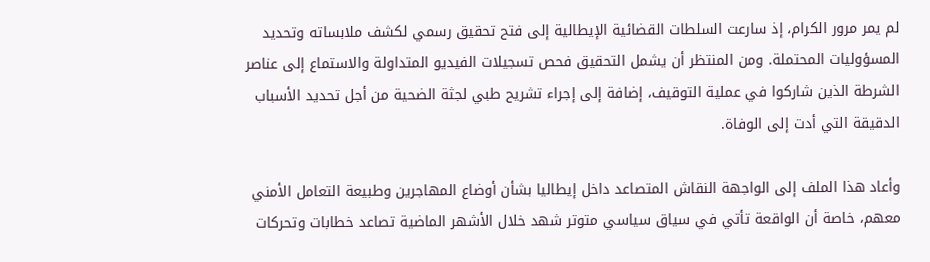لم يمر مرور الكرام، إذ سارعت السلطات القضائية الإيطالية إلى فتح تحقيق رسمي لكشف ملابساته وتحديد المسؤوليات المحتملة. ومن المنتظر أن يشمل التحقيق فحص تسجيلات الفيديو المتداولة والاستماع إلى عناصر الشرطة الذين شاركوا في عملية التوقيف، إضافة إلى إجراء تشريح طبي لجثة الضحية من أجل تحديد الأسباب الدقيقة التي أدت إلى الوفاة.

وأعاد هذا الملف إلى الواجهة النقاش المتصاعد داخل إيطاليا بشأن أوضاع المهاجرين وطبيعة التعامل الأمني معهم، خاصة أن الواقعة تأتي في سياق سياسي متوتر شهد خلال الأشهر الماضية تصاعد خطابات وتحركات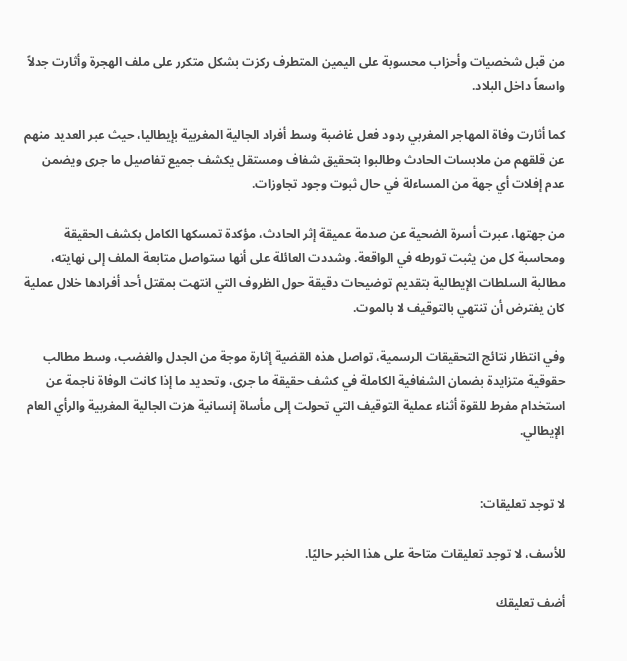من قبل شخصيات وأحزاب محسوبة على اليمين المتطرف ركزت بشكل متكرر على ملف الهجرة وأثارت جدلاً واسعاً داخل البلاد.

كما أثارت وفاة المهاجر المغربي ردود فعل غاضبة وسط أفراد الجالية المغربية بإيطاليا، حيث عبر العديد منهم عن قلقهم من ملابسات الحادث وطالبوا بتحقيق شفاف ومستقل يكشف جميع تفاصيل ما جرى ويضمن عدم إفلات أي جهة من المساءلة في حال ثبوت وجود تجاوزات.

من جهتها، عبرت أسرة الضحية عن صدمة عميقة إثر الحادث، مؤكدة تمسكها الكامل بكشف الحقيقة ومحاسبة كل من يثبت تورطه في الواقعة. وشددت العائلة على أنها ستواصل متابعة الملف إلى نهايته، مطالبة السلطات الإيطالية بتقديم توضيحات دقيقة حول الظروف التي انتهت بمقتل أحد أفرادها خلال عملية كان يفترض أن تنتهي بالتوقيف لا بالموت.

وفي انتظار نتائج التحقيقات الرسمية، تواصل هذه القضية إثارة موجة من الجدل والغضب، وسط مطالب حقوقية متزايدة بضمان الشفافية الكاملة في كشف حقيقة ما جرى، وتحديد ما إذا كانت الوفاة ناجمة عن استخدام مفرط للقوة أثناء عملية التوقيف التي تحولت إلى مأساة إنسانية هزت الجالية المغربية والرأي العام الإيطالي.


لا توجد تعليقات:

للأسف، لا توجد تعليقات متاحة على هذا الخبر حاليًا.

أضف تعليقك